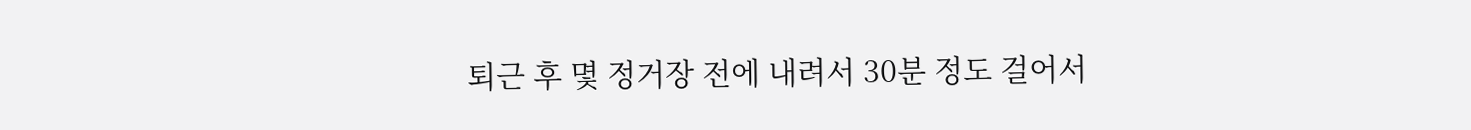퇴근 후 몇 정거장 전에 내려서 30분 정도 걸어서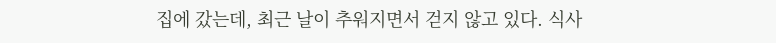집에 갔는데, 최근 날이 추워지면서 걷지 않고 있다. 식사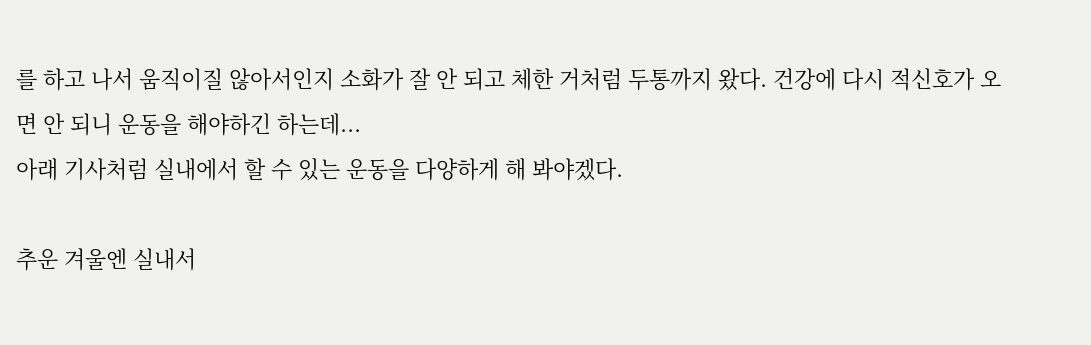를 하고 나서 움직이질 않아서인지 소화가 잘 안 되고 체한 거처럼 두통까지 왔다. 건강에 다시 적신호가 오면 안 되니 운동을 해야하긴 하는데...
아래 기사처럼 실내에서 할 수 있는 운동을 다양하게 해 봐야겠다.

추운 겨울엔 실내서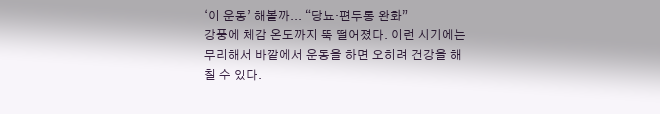‘이 운동’ 해볼까... “당뇨·편두통 완화”
강풍에 체감 온도까지 뚝 떨어졌다. 이런 시기에는 무리해서 바깥에서 운동을 하면 오히려 건강을 해칠 수 있다.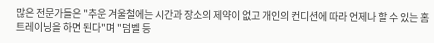많은 전문가들은 "추운 겨울철에는 시간과 장소의 제약이 없고 개인의 컨디션에 따라 언제나 할 수 있는 홈 트레이닝을 하면 된다"며 "덤벨 등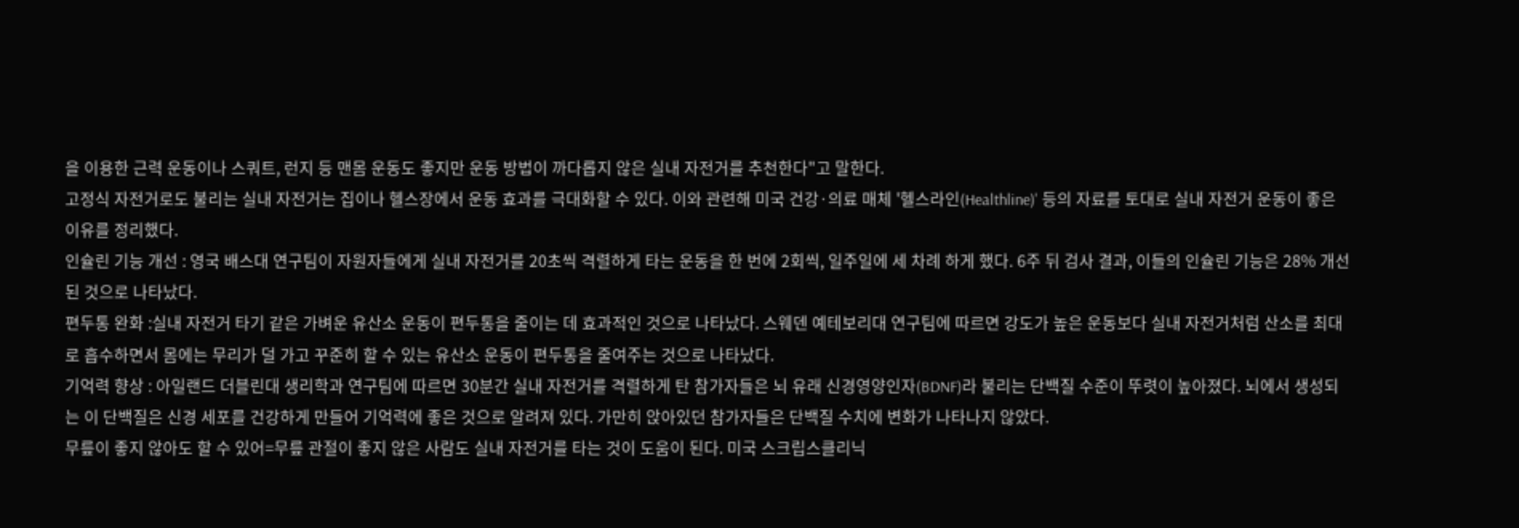을 이용한 근력 운동이나 스쿼트, 런지 등 맨몸 운동도 좋지만 운동 방법이 까다롭지 않은 실내 자전거를 추천한다"고 말한다.
고정식 자전거로도 불리는 실내 자전거는 집이나 헬스장에서 운동 효과를 극대화할 수 있다. 이와 관련해 미국 건강·의료 매체 '헬스라인(Healthline)' 등의 자료를 토대로 실내 자전거 운동이 좋은 이유를 정리했다.
인슐린 기능 개선 : 영국 배스대 연구팀이 자원자들에게 실내 자전거를 20초씩 격렬하게 타는 운동을 한 번에 2회씩, 일주일에 세 차례 하게 했다. 6주 뒤 검사 결과, 이들의 인슐린 기능은 28% 개선된 것으로 나타났다.
편두통 완화 :실내 자전거 타기 같은 가벼운 유산소 운동이 편두통을 줄이는 데 효과적인 것으로 나타났다. 스웨덴 예테보리대 연구팀에 따르면 강도가 높은 운동보다 실내 자전거처럼 산소를 최대로 흡수하면서 몸에는 무리가 덜 가고 꾸준히 할 수 있는 유산소 운동이 편두통을 줄여주는 것으로 나타났다.
기억력 향상 : 아일랜드 더블린대 생리학과 연구팀에 따르면 30분간 실내 자전거를 격렬하게 탄 참가자들은 뇌 유래 신경영양인자(BDNF)라 불리는 단백질 수준이 뚜렷이 높아졌다. 뇌에서 생성되는 이 단백질은 신경 세포를 건강하게 만들어 기억력에 좋은 것으로 알려져 있다. 가만히 앉아있던 참가자들은 단백질 수치에 변화가 나타나지 않았다.
무릎이 좋지 않아도 할 수 있어=무릎 관절이 좋지 않은 사람도 실내 자전거를 타는 것이 도움이 된다. 미국 스크립스클리닉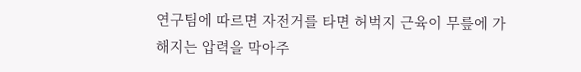연구팀에 따르면 자전거를 타면 허벅지 근육이 무릎에 가해지는 압력을 막아주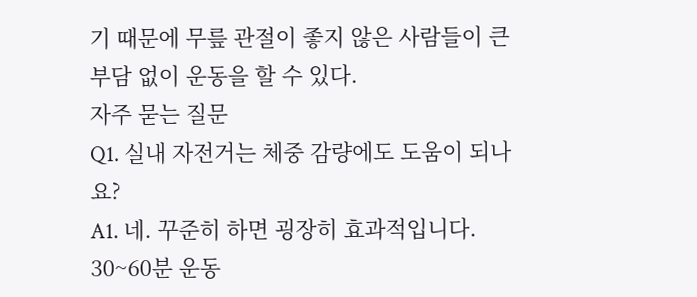기 때문에 무릎 관절이 좋지 않은 사람들이 큰 부담 없이 운동을 할 수 있다.
자주 묻는 질문
Q1. 실내 자전거는 체중 감량에도 도움이 되나요?
A1. 네. 꾸준히 하면 굉장히 효과적입니다. 30~60분 운동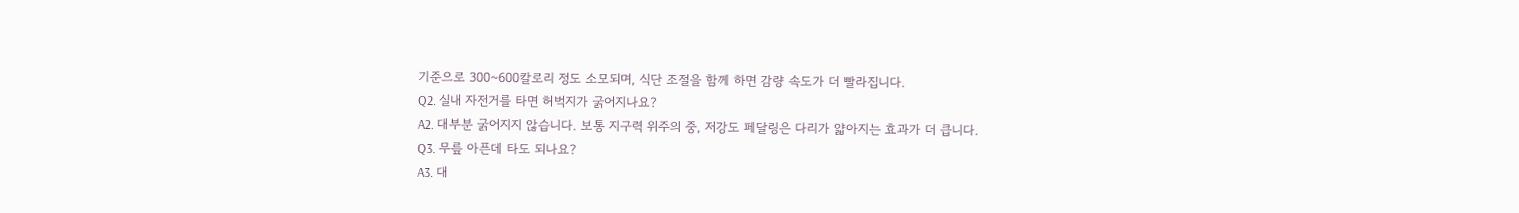기준으로 300~600칼로리 정도 소모되며, 식단 조절을 함께 하면 감량 속도가 더 빨라집니다.
Q2. 실내 자전거를 타면 허벅지가 굵어지나요?
A2. 대부분 굵어지지 않습니다. 보통 지구력 위주의 중, 저강도 페달링은 다리가 얇아지는 효과가 더 큽니다.
Q3. 무릎 아픈데 타도 되나요?
A3. 대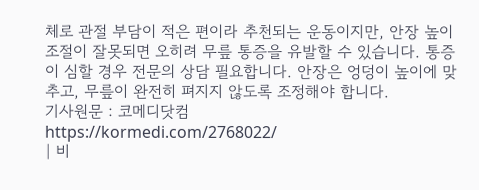체로 관절 부담이 적은 편이라 추천되는 운동이지만, 안장 높이 조절이 잘못되면 오히려 무릎 통증을 유발할 수 있습니다. 통증이 심할 경우 전문의 상담 필요합니다. 안장은 엉덩이 높이에 맞추고, 무릎이 완전히 펴지지 않도록 조정해야 합니다.
기사원문 : 코메디닷컴
https://kormedi.com/2768022/
| 비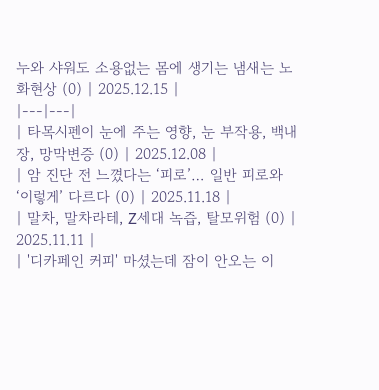누와 샤워도 소용없는 몸에 생기는 냄새는 노화현상 (0) | 2025.12.15 |
|---|---|
| 타목시펜이 눈에 주는 영향, 눈 부작용, 백내장, 망막변증 (0) | 2025.12.08 |
| 암 진단 전 느꼈다는 ‘피로’… 일반 피로와 ‘이렇게’ 다르다 (0) | 2025.11.18 |
| 말차, 말차라테, Z세대 녹즙, 탈모위험 (0) | 2025.11.11 |
| '디카페인 커피' 마셨는데 잠이 안오는 이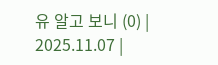유 알고 보니 (0) | 2025.11.07 |